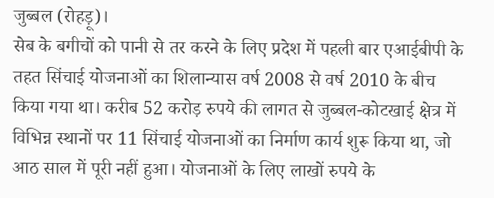जुब्बल (रोहड़ू)।
सेब के बगीचों को पानी से तर करने के लिए प्रदेश में पहली बार एआईबीपी के तहत सिंचाई योजनाओं का शिलान्यास वर्ष 2008 से वर्ष 2010 के बीच किया गया था। करीब 52 करोड़ रुपये की लागत से जुब्बल-कोटखाई क्षेत्र में विभिन्न स्थानों पर 11 सिंचाई योजनाओं का निर्माण कार्य शुरू किया था, जो आठ साल में पूरी नहीं हुआ। योजनाओं के लिए लाखों रुपये के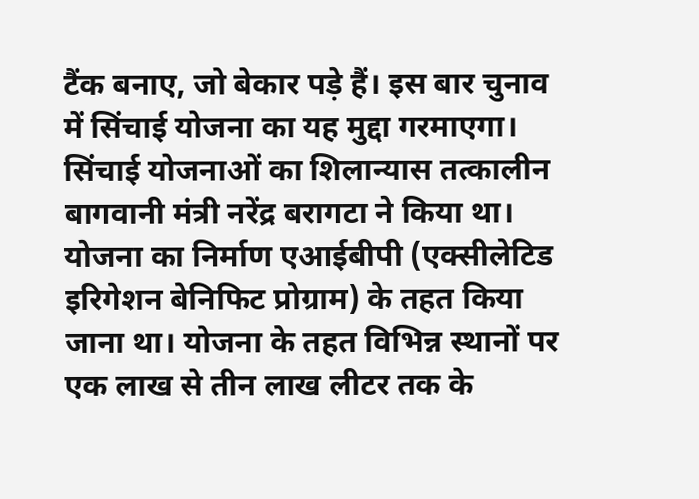टैंक बनाए, जो बेकार पड़े हैं। इस बार चुनाव में सिंचाई योजना का यह मुद्दा गरमाएगा।
सिंचाई योजनाओं का शिलान्यास तत्कालीन बागवानी मंत्री नरेंद्र बरागटा ने किया था। योजना का निर्माण एआईबीपी (एक्सीलेटिड इरिगेशन बेनिफिट प्रोग्राम) के तहत किया जाना था। योजना के तहत विभिन्न स्थानों पर एक लाख से तीन लाख लीटर तक के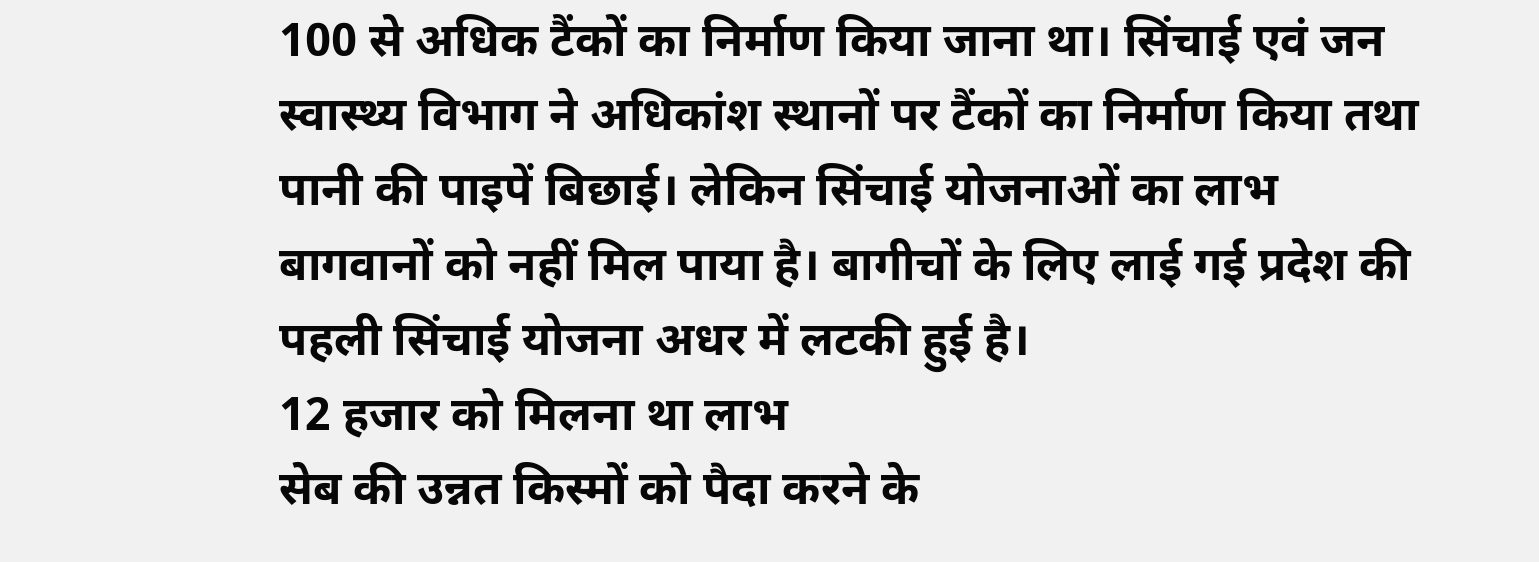100 से अधिक टैंकों का निर्माण किया जाना था। सिंचाई एवं जन स्वास्थ्य विभाग ने अधिकांश स्थानों पर टैंकों का निर्माण किया तथा पानी की पाइपें बिछाई। लेकिन सिंचाई योजनाओं का लाभ बागवानों को नहीं मिल पाया है। बागीचों के लिए लाई गई प्रदेश की पहली सिंचाई योजना अधर में लटकी हुई है।
12 हजार को मिलना था लाभ
सेब की उन्नत किस्मों को पैदा करने के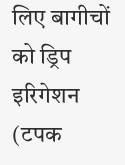लिए बागीचों को ड्रिप इरिगेशन (टपक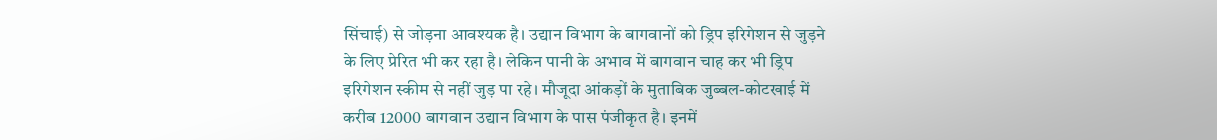सिंचाई) से जोड़ना आवश्यक है। उद्यान विभाग के बागवानों को ड्रिप इरिगेशन से जुड़ने के लिए प्रेरित भी कर रहा है। लेकिन पानी के अभाव में बागवान चाह कर भी ड्रिप इरिगेशन स्कीम से नहीं जुड़ पा रहे। मौजूदा आंकड़ों के मुताबिक जुब्बल-कोटखाई में करीब 12000 बागवान उद्यान विभाग के पास पंजीकृत है। इनमें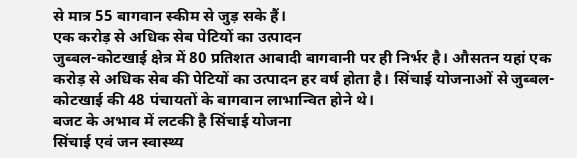से मात्र 55 बागवान स्कीम से जुड़ सके हैं।
एक करोड़ से अधिक सेब पेटियों का उत्पादन
जुब्बल-कोटखाई क्षेत्र में 80 प्रतिशत आबादी बागवानी पर ही निर्भर है। औसतन यहां एक करोड़ से अधिक सेब की पेटियों का उत्पादन हर वर्ष होता है। सिंचाई योजनाओं से जुब्बल-कोटखाई की 48 पंचायतों के बागवान लाभान्वित होने थे।
बजट के अभाव में लटकी है सिंचाई योजना
सिंचाई एवं जन स्वास्थ्य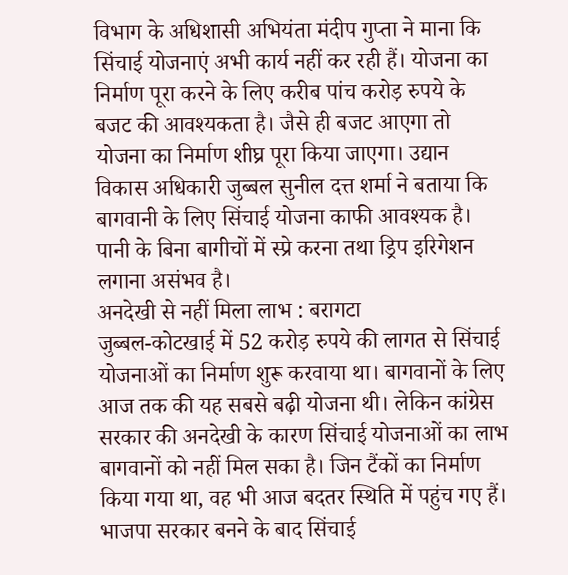विभाग के अधिशासी अभियंता मंदीप गुप्ता ने माना कि सिंचाई योजनाएं अभी कार्य नहीं कर रही हैं। योजना का निर्माण पूरा करने के लिए करीब पांच करोड़ रुपये के बजट की आवश्यकता है। जैसे ही बजट आएगा तो योजना का निर्माण शीघ्र पूरा किया जाएगा। उद्यान विकास अधिकारी जुब्बल सुनील दत्त शर्मा ने बताया कि बागवानी के लिए सिंचाई योजना काफी आवश्यक है। पानी के बिना बागीचों में स्प्रे करना तथा ड्रिप इरिगेशन लगाना असंभव है।
अनदेखी से नहीं मिला लाभ : बरागटा
जुब्बल-कोटखाई में 52 करोड़ रुपये की लागत से सिंचाई योजनाओं का निर्माण शुरू करवाया था। बागवानों के लिए आज तक की यह सबसे बढ़ी योजना थी। लेकिन कांग्रेस सरकार की अनदेखी के कारण सिंचाई योजनाओं का लाभ बागवानों को नहीं मिल सका है। जिन टैंकों का निर्माण किया गया था, वह भी आज बदतर स्थिति में पहुंच गए हैं। भाजपा सरकार बनने के बाद सिंचाई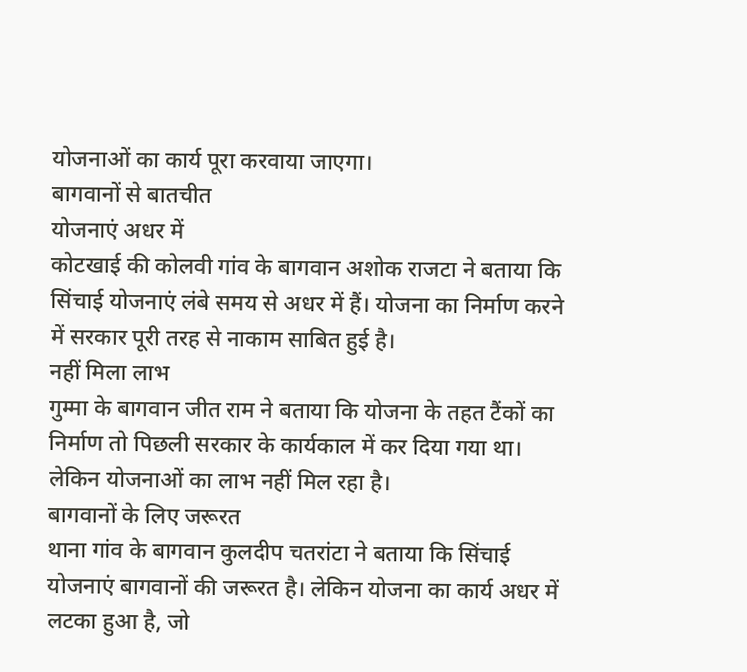योजनाओं का कार्य पूरा करवाया जाएगा।
बागवानों से बातचीत
योजनाएं अधर में
कोटखाई की कोलवी गांव के बागवान अशोक राजटा ने बताया कि सिंचाई योजनाएं लंबे समय से अधर में हैं। योजना का निर्माण करने में सरकार पूरी तरह से नाकाम साबित हुई है।
नहीं मिला लाभ
गुम्मा के बागवान जीत राम ने बताया कि योजना के तहत टैंकों का निर्माण तो पिछली सरकार के कार्यकाल में कर दिया गया था। लेकिन योजनाओं का लाभ नहीं मिल रहा है।
बागवानों के लिए जरूरत
थाना गांव के बागवान कुलदीप चतरांटा ने बताया कि सिंचाई योजनाएं बागवानों की जरूरत है। लेकिन योजना का कार्य अधर में लटका हुआ है, जो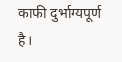काफी दुर्भाग्यपूर्ण है।